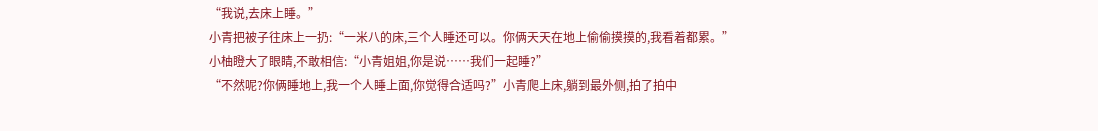“我说,去床上睡。”
小青把被子往床上一扔:“一米八的床,三个人睡还可以。你俩天天在地上偷偷摸摸的,我看着都累。”
小柚瞪大了眼睛,不敢相信:“小青姐姐,你是说……我们一起睡?”
“不然呢?你俩睡地上,我一个人睡上面,你觉得合适吗?”小青爬上床,躺到最外侧,拍了拍中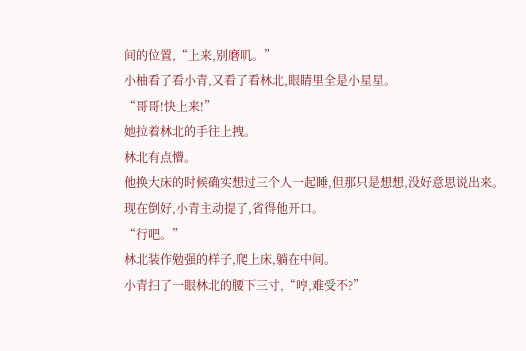间的位置,“上来,别磨叽。”
小柚看了看小青,又看了看林北,眼睛里全是小星星。
“哥哥!快上来!”
她拉着林北的手往上拽。
林北有点懵。
他换大床的时候确实想过三个人一起睡,但那只是想想,没好意思说出来。
现在倒好,小青主动提了,省得他开口。
“行吧。”
林北装作勉强的样子,爬上床,躺在中间。
小青扫了一眼林北的腰下三寸,“哼,难受不?”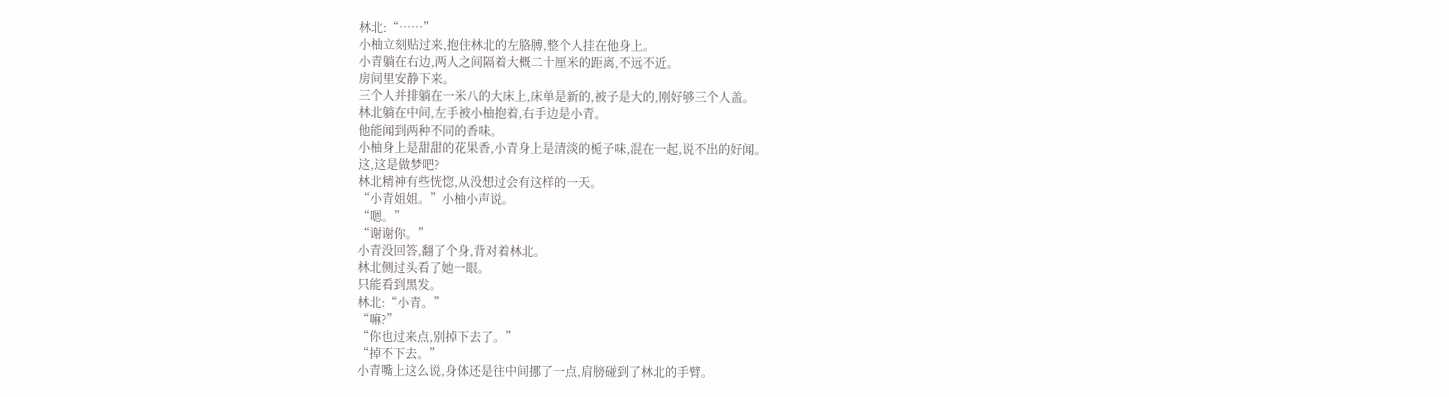林北:“……”
小柚立刻贴过来,抱住林北的左胳膊,整个人挂在他身上。
小青躺在右边,两人之间隔着大概二十厘米的距离,不远不近。
房间里安静下来。
三个人并排躺在一米八的大床上,床单是新的,被子是大的,刚好够三个人盖。
林北躺在中间,左手被小柚抱着,右手边是小青。
他能闻到两种不同的香味。
小柚身上是甜甜的花果香,小青身上是清淡的栀子味,混在一起,说不出的好闻。
这,这是做梦吧?
林北精神有些恍惚,从没想过会有这样的一天。
“小青姐姐。”小柚小声说。
“嗯。”
“谢谢你。”
小青没回答,翻了个身,背对着林北。
林北侧过头看了她一眼。
只能看到黑发。
林北:“小青。”
“嘛?”
“你也过来点,别掉下去了。”
“掉不下去。”
小青嘴上这么说,身体还是往中间挪了一点,肩膀碰到了林北的手臂。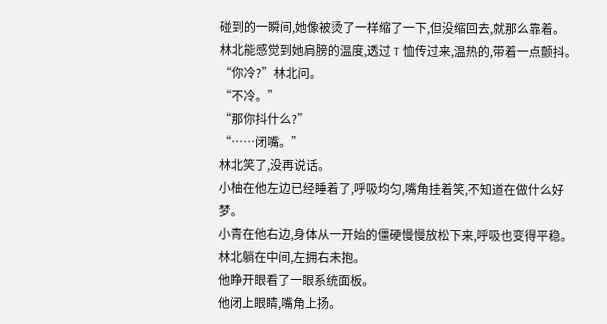碰到的一瞬间,她像被烫了一样缩了一下,但没缩回去,就那么靠着。
林北能感觉到她肩膀的温度,透过 T 恤传过来,温热的,带着一点颤抖。
“你冷?”林北问。
“不冷。”
“那你抖什么?”
“……闭嘴。”
林北笑了,没再说话。
小柚在他左边已经睡着了,呼吸均匀,嘴角挂着笑,不知道在做什么好梦。
小青在他右边,身体从一开始的僵硬慢慢放松下来,呼吸也变得平稳。
林北躺在中间,左拥右未抱。
他睁开眼看了一眼系统面板。
他闭上眼睛,嘴角上扬。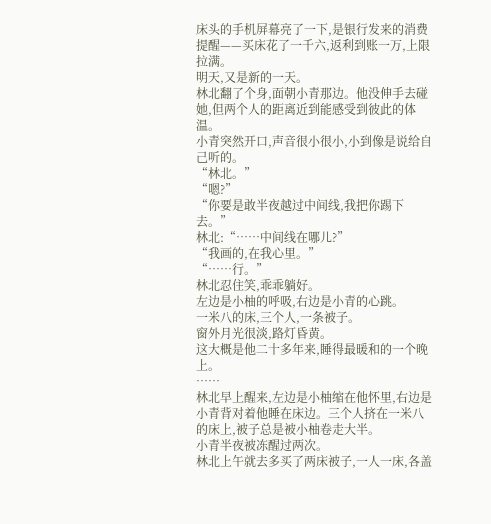床头的手机屏幕亮了一下,是银行发来的消费提醒——买床花了一千六,返利到账一万,上限拉满。
明天,又是新的一天。
林北翻了个身,面朝小青那边。他没伸手去碰她,但两个人的距离近到能感受到彼此的体温。
小青突然开口,声音很小很小,小到像是说给自己听的。
“林北。”
“嗯?”
“你要是敢半夜越过中间线,我把你踢下去。”
林北:“……中间线在哪儿?”
“我画的,在我心里。”
“……行。”
林北忍住笑,乖乖躺好。
左边是小柚的呼吸,右边是小青的心跳。
一米八的床,三个人,一条被子。
窗外月光很淡,路灯昏黄。
这大概是他二十多年来,睡得最暖和的一个晚上。
……
林北早上醒来,左边是小柚缩在他怀里,右边是小青背对着他睡在床边。三个人挤在一米八的床上,被子总是被小柚卷走大半。
小青半夜被冻醒过两次。
林北上午就去多买了两床被子,一人一床,各盖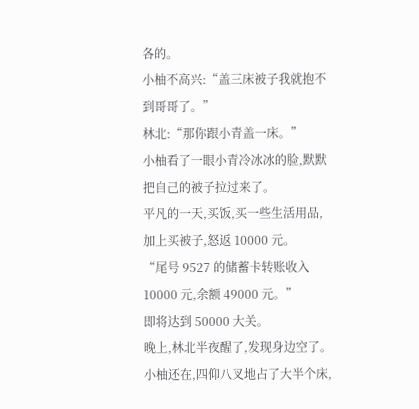各的。
小柚不高兴:“盖三床被子我就抱不到哥哥了。”
林北:“那你跟小青盖一床。”
小柚看了一眼小青冷冰冰的脸,默默把自己的被子拉过来了。
平凡的一天,买饭,买一些生活用品,加上买被子,怒返 10000 元。
“尾号 9527 的储蓄卡转账收入 10000 元,余额 49000 元。”
即将达到 50000 大关。
晚上,林北半夜醒了,发现身边空了。
小柚还在,四仰八叉地占了大半个床,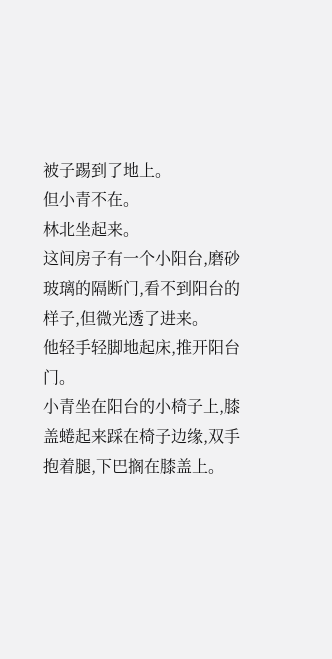被子踢到了地上。
但小青不在。
林北坐起来。
这间房子有一个小阳台,磨砂玻璃的隔断门,看不到阳台的样子,但微光透了进来。
他轻手轻脚地起床,推开阳台门。
小青坐在阳台的小椅子上,膝盖蜷起来踩在椅子边缘,双手抱着腿,下巴搁在膝盖上。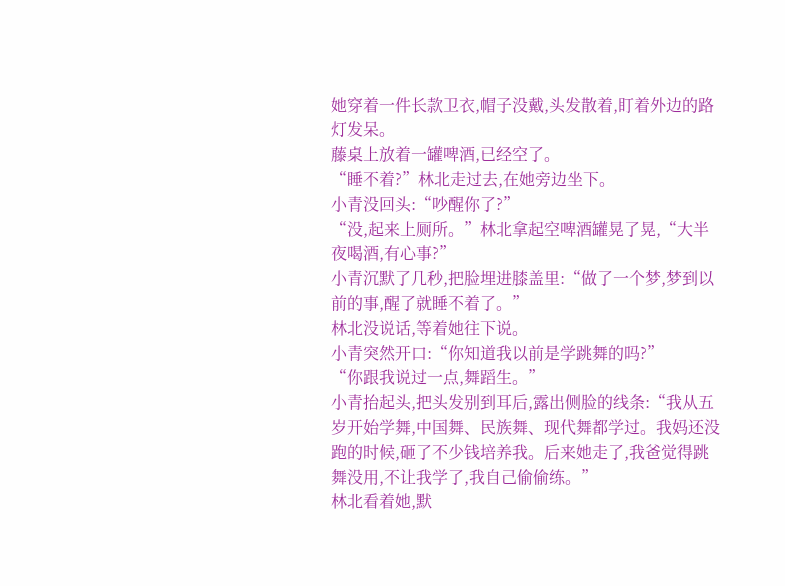她穿着一件长款卫衣,帽子没戴,头发散着,盯着外边的路灯发呆。
藤桌上放着一罐啤酒,已经空了。
“睡不着?”林北走过去,在她旁边坐下。
小青没回头:“吵醒你了?”
“没,起来上厕所。”林北拿起空啤酒罐晃了晃,“大半夜喝酒,有心事?”
小青沉默了几秒,把脸埋进膝盖里:“做了一个梦,梦到以前的事,醒了就睡不着了。”
林北没说话,等着她往下说。
小青突然开口:“你知道我以前是学跳舞的吗?”
“你跟我说过一点,舞蹈生。”
小青抬起头,把头发别到耳后,露出侧脸的线条:“我从五岁开始学舞,中国舞、民族舞、现代舞都学过。我妈还没跑的时候,砸了不少钱培养我。后来她走了,我爸觉得跳舞没用,不让我学了,我自己偷偷练。”
林北看着她,默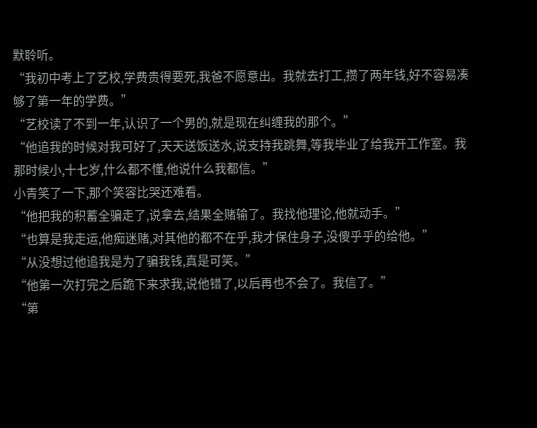默聆听。
“我初中考上了艺校,学费贵得要死,我爸不愿意出。我就去打工,攒了两年钱,好不容易凑够了第一年的学费。”
“艺校读了不到一年,认识了一个男的,就是现在纠缠我的那个。”
“他追我的时候对我可好了,天天送饭送水,说支持我跳舞,等我毕业了给我开工作室。我那时候小,十七岁,什么都不懂,他说什么我都信。”
小青笑了一下,那个笑容比哭还难看。
“他把我的积蓄全骗走了,说拿去,结果全赌输了。我找他理论,他就动手。”
“也算是我走运,他痴迷赌,对其他的都不在乎,我才保住身子,没傻乎乎的给他。”
“从没想过他追我是为了骗我钱,真是可笑。”
“他第一次打完之后跪下来求我,说他错了,以后再也不会了。我信了。”
“第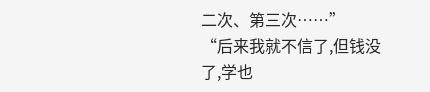二次、第三次……”
“后来我就不信了,但钱没了,学也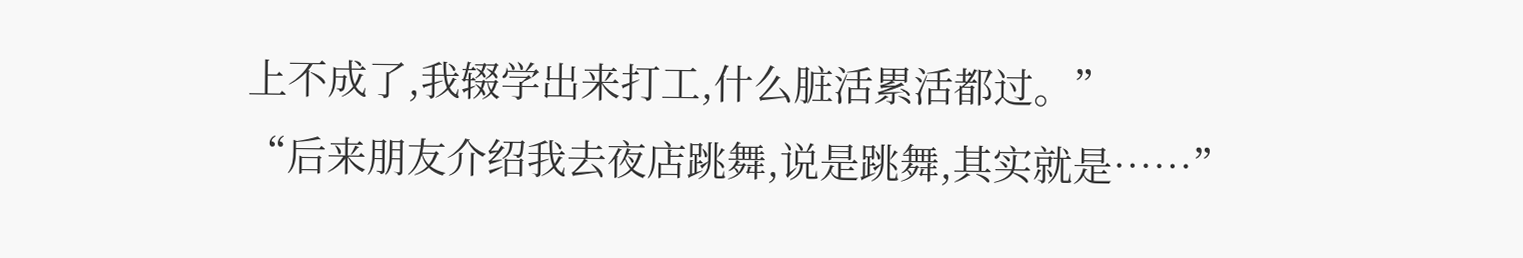上不成了,我辍学出来打工,什么脏活累活都过。”
“后来朋友介绍我去夜店跳舞,说是跳舞,其实就是……”